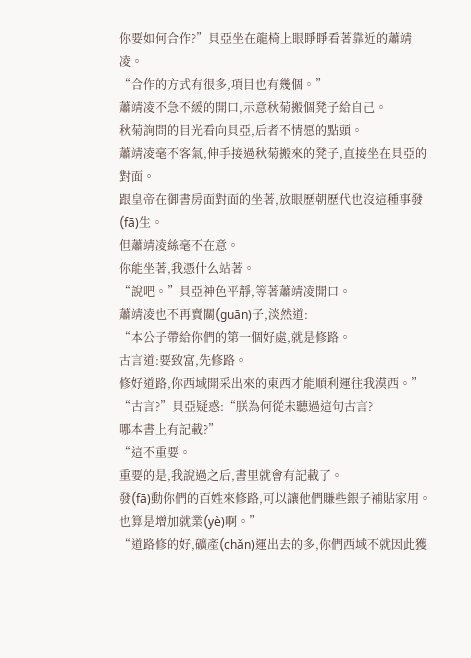你要如何合作?”貝亞坐在龍椅上眼睜睜看著靠近的蕭靖凌。
“合作的方式有很多,項目也有幾個。”
蕭靖凌不急不緩的開口,示意秋菊搬個凳子給自己。
秋菊詢問的目光看向貝亞,后者不情愿的點頭。
蕭靖凌毫不客氣,伸手接過秋菊搬來的凳子,直接坐在貝亞的對面。
跟皇帝在御書房面對面的坐著,放眼歷朝歷代也沒這種事發(fā)生。
但蕭靖凌絲毫不在意。
你能坐著,我憑什么站著。
“說吧。”貝亞神色平靜,等著蕭靖凌開口。
蕭靖凌也不再賣關(guān)子,淡然道:
“本公子帶給你們的第一個好處,就是修路。
古言道:要致富,先修路。
修好道路,你西域開采出來的東西才能順利運往我漠西。”
“古言?”貝亞疑惑:“朕為何從未聽過這句古言?
哪本書上有記載?”
“這不重要。
重要的是,我說過之后,書里就會有記載了。
發(fā)動你們的百姓來修路,可以讓他們賺些銀子補貼家用。
也算是增加就業(yè)啊。”
“道路修的好,礦產(chǎn)運出去的多,你們西域不就因此獲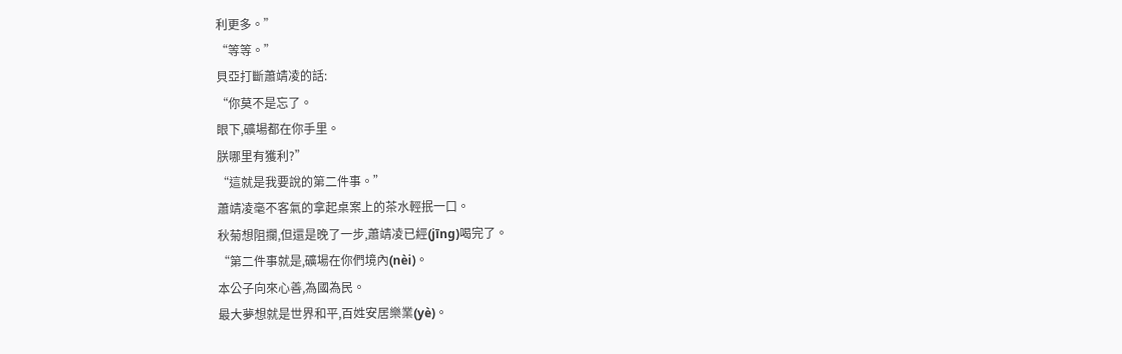利更多。”
“等等。”
貝亞打斷蕭靖凌的話:
“你莫不是忘了。
眼下,礦場都在你手里。
朕哪里有獲利?”
“這就是我要說的第二件事。”
蕭靖凌毫不客氣的拿起桌案上的茶水輕抿一口。
秋菊想阻攔,但還是晚了一步,蕭靖凌已經(jīng)喝完了。
“第二件事就是,礦場在你們境內(nèi)。
本公子向來心善,為國為民。
最大夢想就是世界和平,百姓安居樂業(yè)。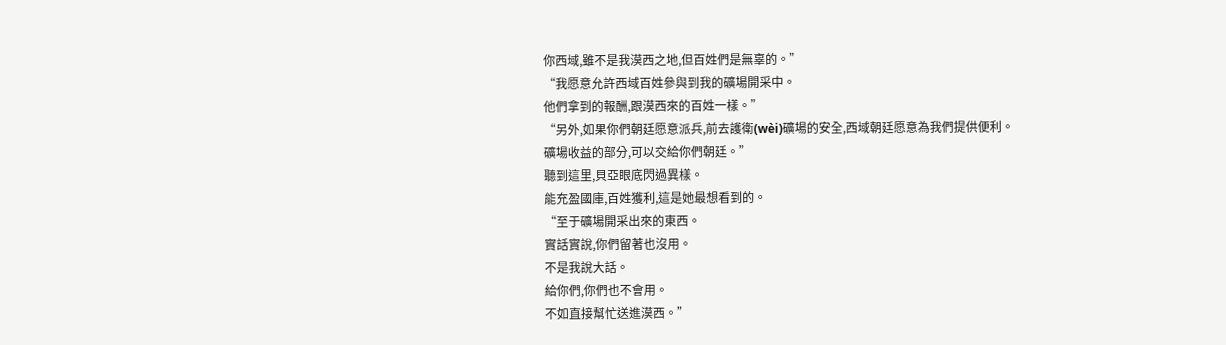你西域,雖不是我漠西之地,但百姓們是無辜的。”
“我愿意允許西域百姓參與到我的礦場開采中。
他們拿到的報酬,跟漠西來的百姓一樣。”
“另外,如果你們朝廷愿意派兵,前去護衛(wèi)礦場的安全,西域朝廷愿意為我們提供便利。
礦場收益的部分,可以交給你們朝廷。”
聽到這里,貝亞眼底閃過異樣。
能充盈國庫,百姓獲利,這是她最想看到的。
“至于礦場開采出來的東西。
實話實說,你們留著也沒用。
不是我說大話。
給你們,你們也不會用。
不如直接幫忙送進漠西。”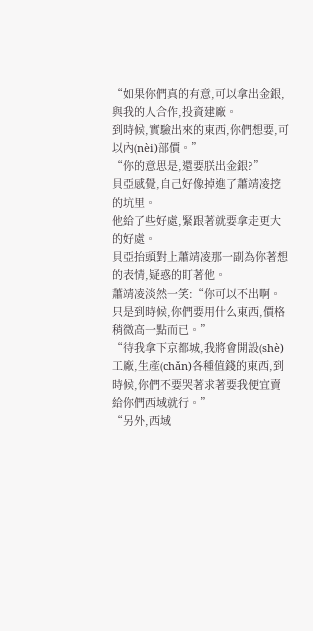“如果你們真的有意,可以拿出金銀,與我的人合作,投資建廠。
到時候,實驗出來的東西,你們想要,可以內(nèi)部價。”
“你的意思是,還要朕出金銀?”
貝亞感覺,自己好像掉進了蕭靖凌挖的坑里。
他給了些好處,緊跟著就要拿走更大的好處。
貝亞抬頭對上蕭靖凌那一副為你著想的表情,疑惑的盯著他。
蕭靖凌淡然一笑:“你可以不出啊。
只是到時候,你們要用什么東西,價格稍微高一點而已。”
“待我拿下京都城,我將會開設(shè)工廠,生產(chǎn)各種值錢的東西,到時候,你們不要哭著求著要我便宜賣給你們西域就行。”
“另外,西域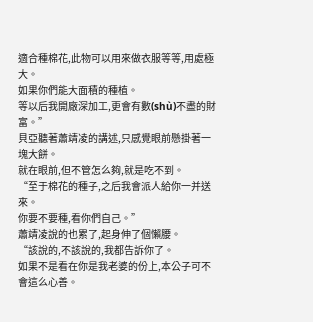適合種棉花,此物可以用來做衣服等等,用處極大。
如果你們能大面積的種植。
等以后我開廠深加工,更會有數(shù)不盡的財富。”
貝亞聽著蕭靖凌的講述,只感覺眼前懸掛著一塊大餅。
就在眼前,但不管怎么夠,就是吃不到。
“至于棉花的種子,之后我會派人給你一并送來。
你要不要種,看你們自己。”
蕭靖凌說的也累了,起身伸了個懶腰。
“該說的,不該說的,我都告訴你了。
如果不是看在你是我老婆的份上,本公子可不會這么心善。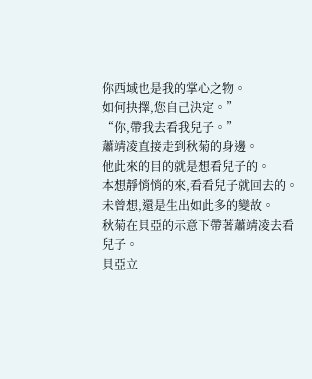你西域也是我的掌心之物。
如何抉擇,您自己決定。”
“你,帶我去看我兒子。”
蕭靖凌直接走到秋菊的身邊。
他此來的目的就是想看兒子的。
本想靜悄悄的來,看看兒子就回去的。
未曾想,還是生出如此多的變故。
秋菊在貝亞的示意下帶著蕭靖凌去看兒子。
貝亞立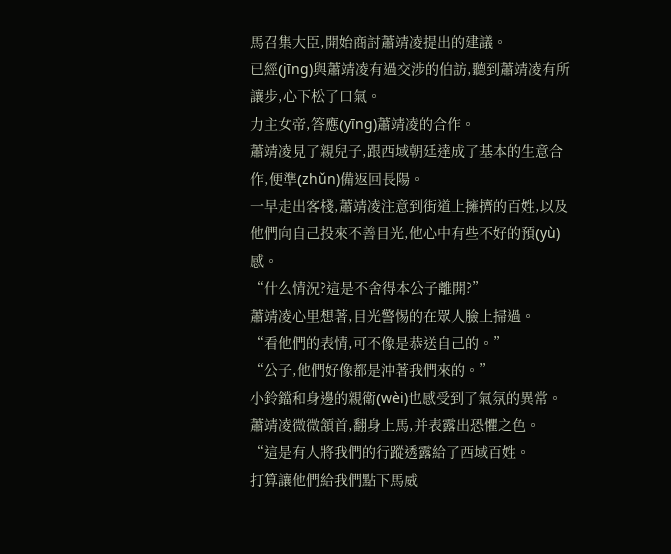馬召集大臣,開始商討蕭靖凌提出的建議。
已經(jīng)與蕭靖凌有過交涉的伯訪,聽到蕭靖凌有所讓步,心下松了口氣。
力主女帝,答應(yīng)蕭靖凌的合作。
蕭靖凌見了親兒子,跟西域朝廷達成了基本的生意合作,便準(zhǔn)備返回長陽。
一早走出客棧,蕭靖凌注意到街道上擁擠的百姓,以及他們向自己投來不善目光,他心中有些不好的預(yù)感。
“什么情況?這是不舍得本公子離開?”
蕭靖凌心里想著,目光警惕的在眾人臉上掃過。
“看他們的表情,可不像是恭送自己的。”
“公子,他們好像都是沖著我們來的。”
小鈴鐺和身邊的親衛(wèi)也感受到了氣氛的異常。
蕭靖凌微微頷首,翻身上馬,并表露出恐懼之色。
“這是有人將我們的行蹤透露給了西域百姓。
打算讓他們給我們點下馬威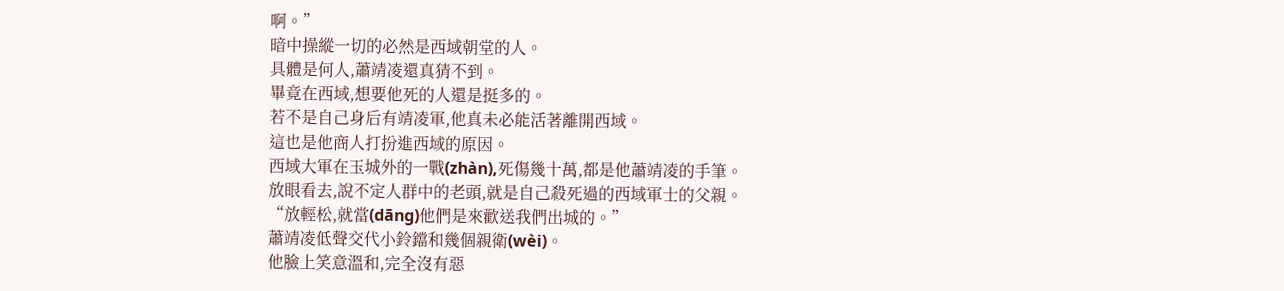啊。”
暗中操縱一切的必然是西域朝堂的人。
具體是何人,蕭靖凌還真猜不到。
畢竟在西域,想要他死的人還是挺多的。
若不是自己身后有靖凌軍,他真未必能活著離開西域。
這也是他商人打扮進西域的原因。
西域大軍在玉城外的一戰(zhàn),死傷幾十萬,都是他蕭靖凌的手筆。
放眼看去,說不定人群中的老頭,就是自己殺死過的西域軍士的父親。
“放輕松,就當(dāng)他們是來歡送我們出城的。”
蕭靖凌低聲交代小鈴鐺和幾個親衛(wèi)。
他臉上笑意溫和,完全沒有惡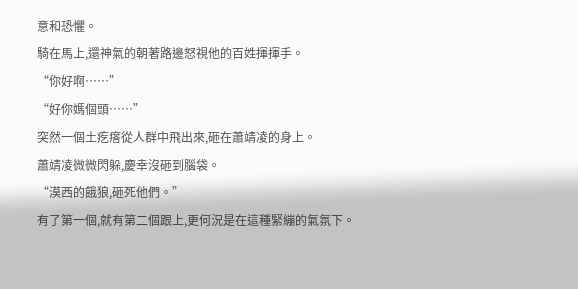意和恐懼。
騎在馬上,還神氣的朝著路邊怒視他的百姓揮揮手。
“你好啊……”
“好你媽個頭……”
突然一個土疙瘩從人群中飛出來,砸在蕭靖凌的身上。
蕭靖凌微微閃躲,慶幸沒砸到腦袋。
“漠西的餓狼,砸死他們。”
有了第一個,就有第二個跟上,更何況是在這種緊繃的氣氛下。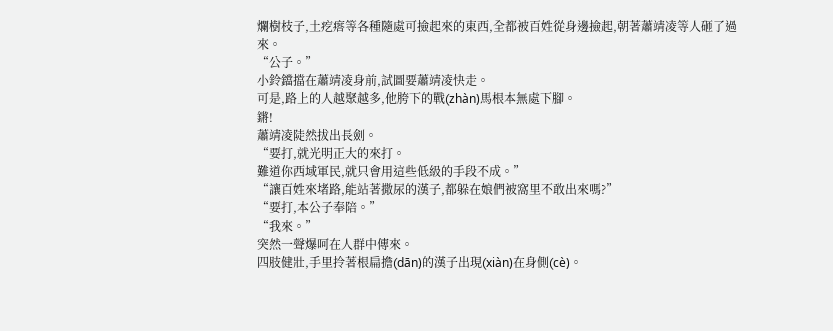爛樹枝子,土疙瘩等各種隨處可撿起來的東西,全都被百姓從身邊撿起,朝著蕭靖凌等人砸了過來。
“公子。”
小鈴鐺擋在蕭靖凌身前,試圖要蕭靖凌快走。
可是,路上的人越聚越多,他胯下的戰(zhàn)馬根本無處下腳。
鏘!
蕭靖凌陡然拔出長劍。
“要打,就光明正大的來打。
難道你西域軍民,就只會用這些低級的手段不成。”
“讓百姓來堵路,能站著撒尿的漢子,都躲在娘們被窩里不敢出來嗎?”
“要打,本公子奉陪。”
“我來。”
突然一聲爆呵在人群中傳來。
四肢健壯,手里拎著根扁擔(dān)的漢子出現(xiàn)在身側(cè)。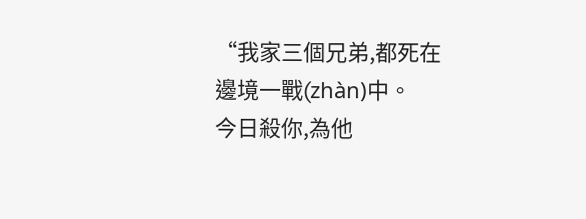“我家三個兄弟,都死在邊境一戰(zhàn)中。
今日殺你,為他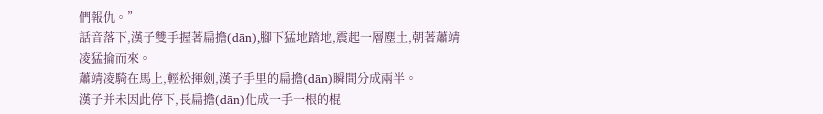們報仇。”
話音落下,漢子雙手握著扁擔(dān),腳下猛地踏地,震起一層塵土,朝著蕭靖凌猛掄而來。
蕭靖凌騎在馬上,輕松揮劍,漢子手里的扁擔(dān)瞬間分成兩半。
漢子并未因此停下,長扁擔(dān)化成一手一根的棍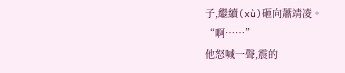子,繼續(xù)砸向蕭靖凌。
“啊……”
他怒喊一聲,震的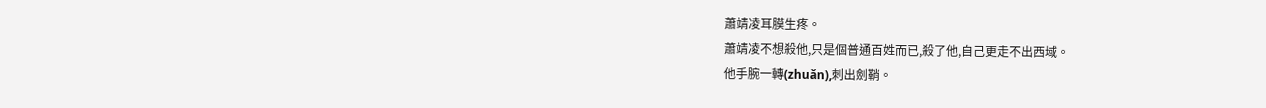蕭靖凌耳膜生疼。
蕭靖凌不想殺他,只是個普通百姓而已,殺了他,自己更走不出西域。
他手腕一轉(zhuǎn),刺出劍鞘。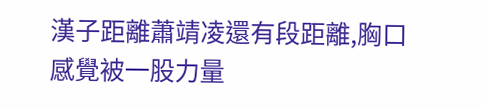漢子距離蕭靖凌還有段距離,胸口感覺被一股力量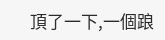頂了一下,一個踉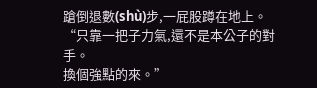蹌倒退數(shù)步,一屁股蹲在地上。
“只靠一把子力氣,還不是本公子的對手。
換個強點的來。”